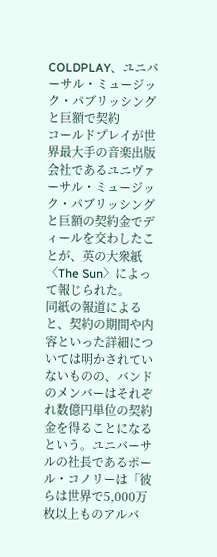COLDPLAY、ユニバーサル・ミュージック・パブリッシングと巨額で契約
コールドプレイが世界最大手の音楽出版会社であるユニヴァーサル・ミュージック・パブリッシングと巨額の契約金でディールを交わしたことが、英の大衆紙〈The Sun〉によって報じられた。
同紙の報道によると、契約の期間や内容といった詳細については明かされていないものの、バンドのメンバーはそれぞれ数億円単位の契約金を得ることになるという。ユニバーサルの社長であるポール・コノリーは「彼らは世界で5,000万枚以上ものアルバ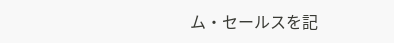ム・セールスを記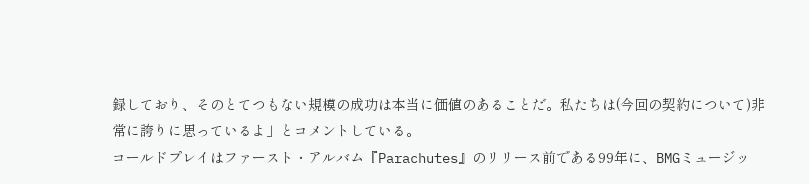録しており、そのとてつもない規模の成功は本当に価値のあることだ。私たちは(今回の契約について)非常に誇りに思っているよ」とコメントしている。
コールドプレイはファースト・アルバム『Parachutes』のリリース前である99年に、BMGミュージッ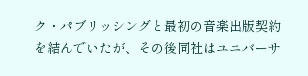ク・パブリッシングと最初の音楽出版契約を結んでいたが、その後同社はユニバーサ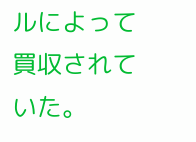ルによって買収されていた。